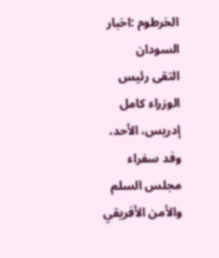الخرطوم :اخبار السودان
التقى رئيس الوزراء كامل إدريس، الأحد، وفد سفراء مجلس السلم والأمن الأفريقي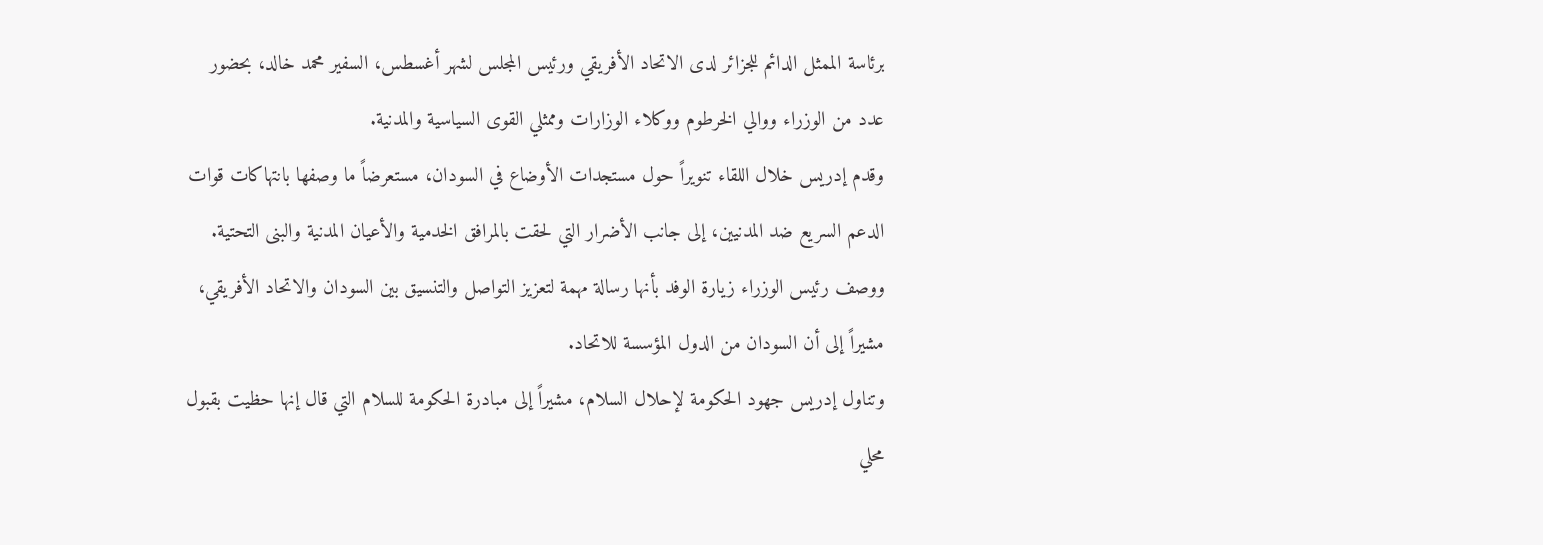برئاسة الممثل الدائم للجزائر لدى الاتحاد الأفريقي ورئيس المجلس لشهر أغسطس، السفير محمد خالد، بحضور عدد من الوزراء ووالي الخرطوم ووكلاء الوزارات وممثلي القوى السياسية والمدنية.
وقدم إدريس خلال اللقاء تنويراً حول مستجدات الأوضاع في السودان، مستعرضاً ما وصفها بانتهاكات قوات الدعم السريع ضد المدنيين، إلى جانب الأضرار التي لحقت بالمرافق الخدمية والأعيان المدنية والبنى التحتية.
ووصف رئيس الوزراء زيارة الوفد بأنها رسالة مهمة لتعزيز التواصل والتنسيق بين السودان والاتحاد الأفريقي، مشيراً إلى أن السودان من الدول المؤسسة للاتحاد.
وتناول إدريس جهود الحكومة لإحلال السلام، مشيراً إلى مبادرة الحكومة للسلام التي قال إنها حظيت بقبول محلي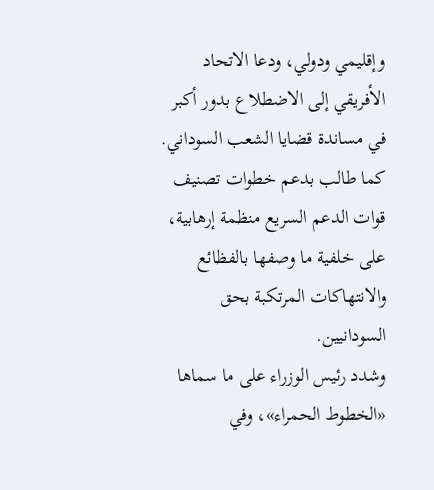وإقليمي ودولي، ودعا الاتحاد الأفريقي إلى الاضطلاع بدور أكبر في مساندة قضايا الشعب السوداني.
كما طالب بدعم خطوات تصنيف قوات الدعم السريع منظمة إرهابية، على خلفية ما وصفها بالفظائع والانتهاكات المرتكبة بحق السودانيين.
وشدد رئيس الوزراء على ما سماها «الخطوط الحمراء»، وفي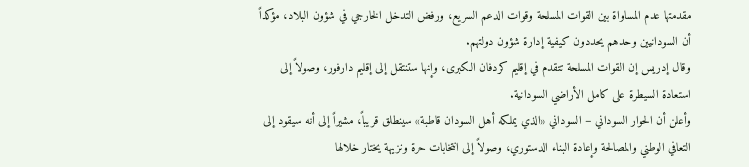مقدمتها عدم المساواة بين القوات المسلحة وقوات الدعم السريع، ورفض التدخل الخارجي في شؤون البلاد، مؤكداً أن السودانيين وحدهم يحددون كيفية إدارة شؤون دولتهم.
وقال إدريس إن القوات المسلحة تتقدم في إقليم كردفان الكبرى، وإنها ستنتقل إلى إقليم دارفور، وصولاً إلى استعادة السيطرة على كامل الأراضي السودانية.
وأعلن أن الحوار السوداني – السوداني «الذي يملكه أهل السودان قاطبة» سينطلق قريباً، مشيراً إلى أنه سيقود إلى التعافي الوطني والمصالحة وإعادة البناء الدستوري، وصولاً إلى انتخابات حرة ونزيهة يختار خلالها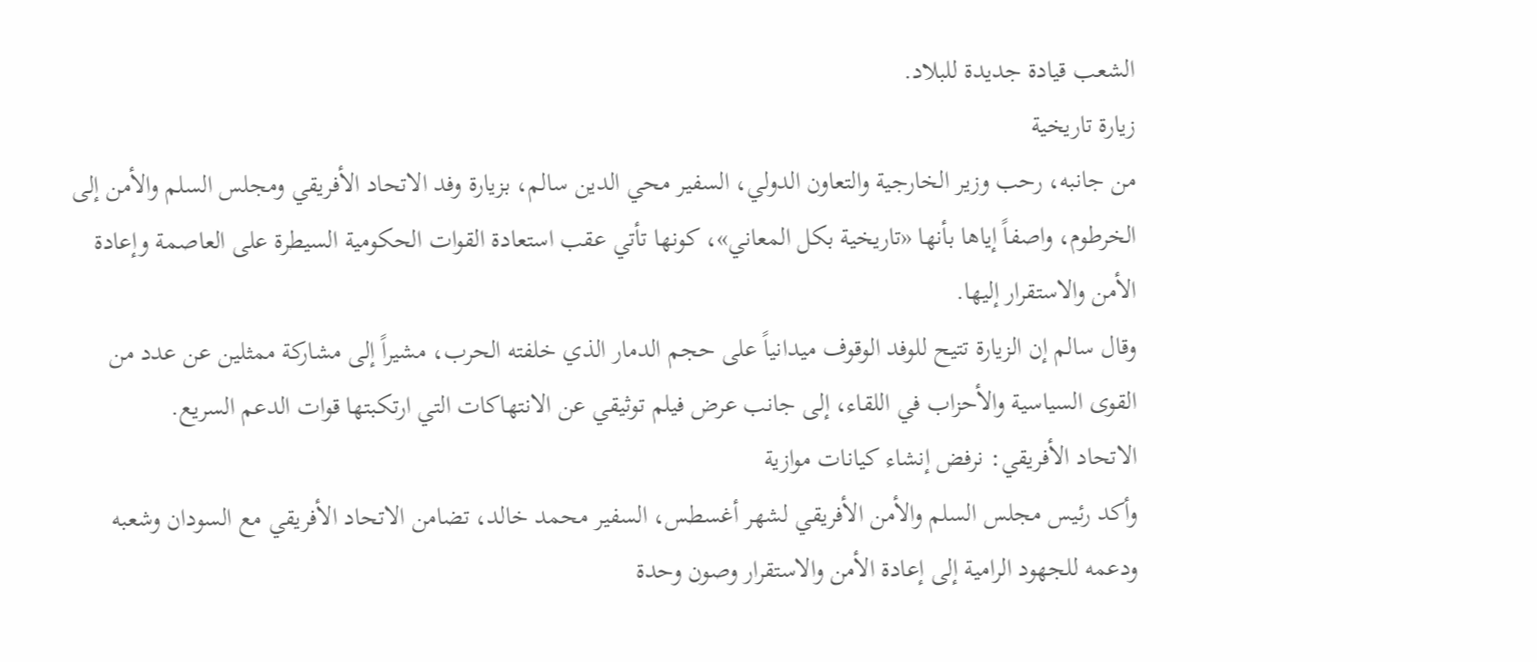الشعب قيادة جديدة للبلاد.
زيارة تاريخية
من جانبه، رحب وزير الخارجية والتعاون الدولي، السفير محي الدين سالم، بزيارة وفد الاتحاد الأفريقي ومجلس السلم والأمن إلى الخرطوم، واصفاً إياها بأنها «تاريخية بكل المعاني»، كونها تأتي عقب استعادة القوات الحكومية السيطرة على العاصمة وإعادة الأمن والاستقرار إليها.
وقال سالم إن الزيارة تتيح للوفد الوقوف ميدانياً على حجم الدمار الذي خلفته الحرب، مشيراً إلى مشاركة ممثلين عن عدد من القوى السياسية والأحزاب في اللقاء، إلى جانب عرض فيلم توثيقي عن الانتهاكات التي ارتكبتها قوات الدعم السريع.
الاتحاد الأفريقي: نرفض إنشاء كيانات موازية
وأكد رئيس مجلس السلم والأمن الأفريقي لشهر أغسطس، السفير محمد خالد، تضامن الاتحاد الأفريقي مع السودان وشعبه ودعمه للجهود الرامية إلى إعادة الأمن والاستقرار وصون وحدة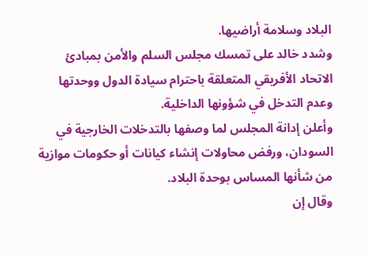البلاد وسلامة أراضيها.
وشدد خالد على تمسك مجلس السلم والأمن بمبادئ الاتحاد الأفريقي المتعلقة باحترام سيادة الدول ووحدتها وعدم التدخل في شؤونها الداخلية.
وأعلن إدانة المجلس لما وصفها بالتدخلات الخارجية في السودان، ورفض محاولات إنشاء كيانات أو حكومات موازية من شأنها المساس بوحدة البلاد.
وقال إن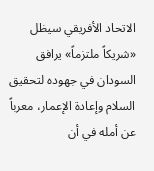الاتحاد الأفريقي سيظل «شريكاً ملتزماً» يرافق السودان في جهوده لتحقيق السلام وإعادة الإعمار، معرباً عن أمله في أن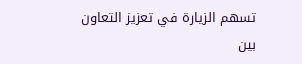تسهم الزيارة في تعزيز التعاون بين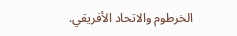الخرطوم والاتحاد الأفريقي.